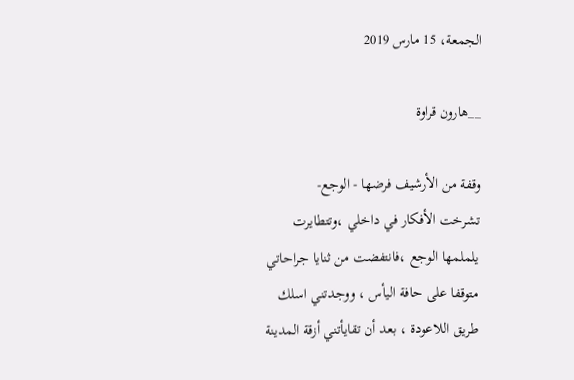الجمعة، 15 مارس 2019

__هارون قراوة

وقفة من الأرشيف فرضها - الوجع-
تشرخت الأفكار في داخلي ،وتتطايرت
يلملمها الوجع ،فانتفضت من ثنايا جراحاتي
متوقفا على حافة اليأس ، ووجدتني اسلك
طريق اللاعودة ، بعد أن تقايأتني أزقة المدينة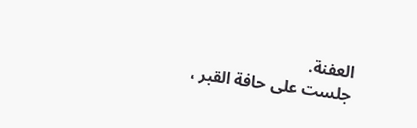العفنة.
جلست على حافة القبر ،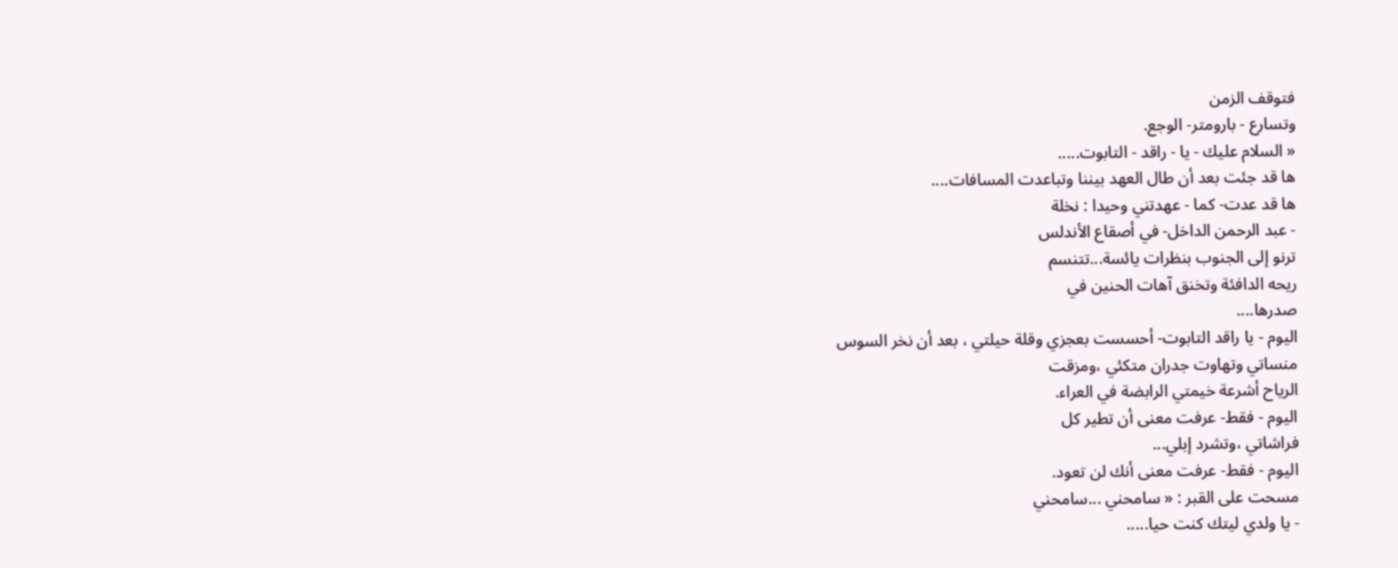فتوقف الزمن
وتسارع - بارومتر- الوجع.
« السلام عليك - يا - راقد - التابوت.....
ها قد جئت بعد أن طال العهد بيننا وتباعدت المسافات....
ها قد عدت- كما - عهدتني وحيدا : نخلة
- عبد الرحمن الداخل- في أصقاع الأندلس
ترنو إلى الجنوب بنظرات يائسة...تتنسم
ريحه الدافئة وتخنق آهات الحنين في
صدرها....
اليوم - يا راقد التابوت- أحسست بعجزي وقلة حيلتي ، بعد أن نخر السوس
منساتي وتهاوت جدران متكئي ،ومزقت
الرياح أشرعة خيمتي الرابضة في العراء.
اليوم - فقط- عرفت معنى أن تطير كل
فراشاتي ،وتشرد إبلي...
اليوم - فقط- عرفت معنى أنك لن تعود.
مسحت على القبر : « سامحني ...سامحني
- يا ولدي ليتك كنت حيا.....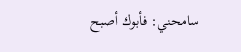سامحني: فأبوك أصبح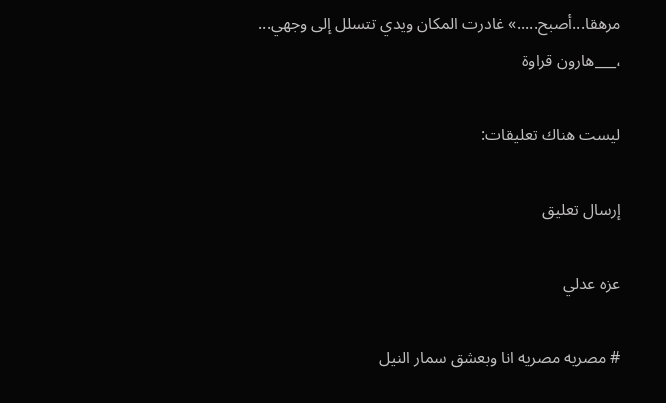مرهقا...أصبح.....» غادرت المكان ويدي تتسلل إلى وجهي...
،___هارون قراوة

ليست هناك تعليقات:

إرسال تعليق

عزه عدلي

# مصريه مصريه انا وبعشق سمار النيل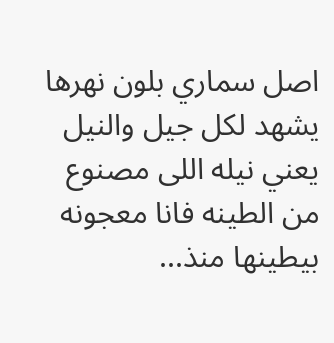اصل سماري بلون نهرها يشهد لكل جيل والنيل يعني نيله اللى مصنوع من الطينه فانا معجونه بيطينها منذ...